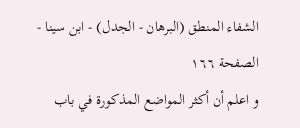الشفاء المنطق (البرهان - الجدل) - ابن سينا - الصفحة ١٦٦
و اعلم أن أكثر المواضع المذكورة في باب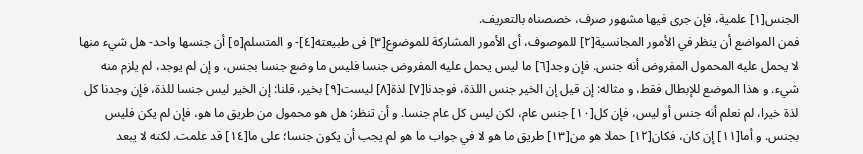الجنس[١] علمية، فإن جرى فيها مشهور صرف، خصصناه بالتعريف.
فمن المواضع أن ينظر في الأمور المجانسية[٢] للموصوف، أى الأمور المشاركة للموضوع[٣] فى طبيعته[٤]- و المتسلم[٥] أن جنسها واحد- هل شيء منها لا يحمل عليه المحمول المفروض أنه جنس. فإن وجد[٦] ما ليس يحمل عليه المفروض جنسا فليس ما وضع جنسا بجنس، و إن لم يوجد، لم يلزم منه شيء. و هذا الموضع للإبطال فقط، و مثاله: إن قيل إن الخير جنس اللذة، فوجدنا[٧] لذة[٨] ليست[٩] بخير، قلنا: إن الخير ليس جنسا للذة، فإن وجدنا كل لذة خيرا، لم نعلم أنه جنس أو ليس، فإن كل[١٠] جنس عام، لكن ليس كل عام جنسا. و أن تنظر: هل هو محمول من طريق ما هو، فإن لم يكن فليس بجنس. و أما[١١] إن كان، فكان[١٢] حملا هو من[١٣] طريق ما هو لا في جواب ما هو لم يجب أن يكون جنسا؛ على ما[١٤] قد علمت. لكنه لا يبعد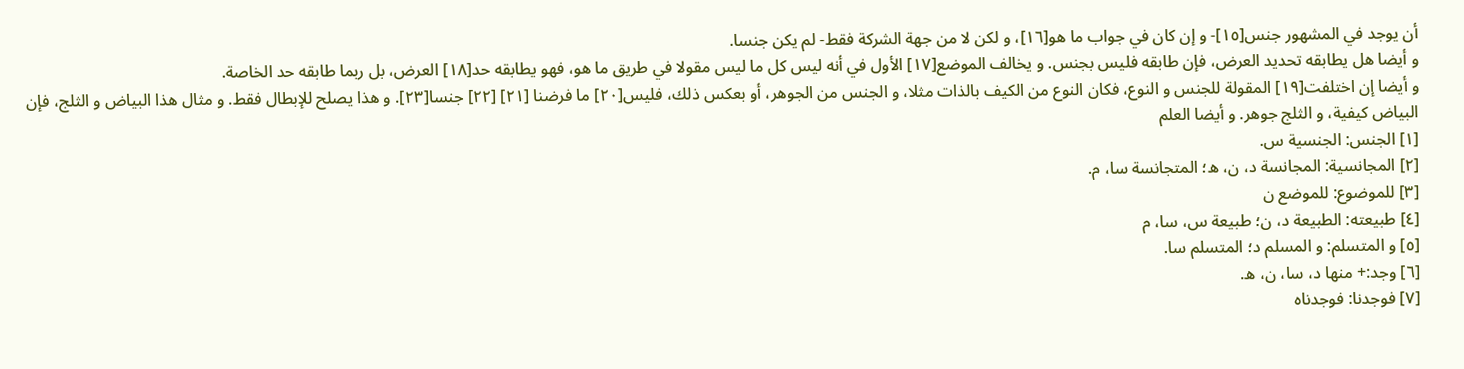أن يوجد في المشهور جنس[١٥]- و إن كان في جواب ما هو[١٦]، و لكن لا من جهة الشركة فقط- لم يكن جنسا.
و أيضا هل يطابقه تحديد العرض، فإن طابقه فليس بجنس. و يخالف الموضع[١٧] الأول في أنه ليس كل ما ليس مقولا في طريق ما هو، فهو يطابقه حد[١٨] العرض، بل ربما طابقه حد الخاصة.
و أيضا إن اختلفت[١٩] المقولة للجنس و النوع، فكان النوع من الكيف بالذات مثلا، و الجنس من الجوهر، أو بعكس ذلك، فليس[٢٠] ما فرضنا [٢١] [٢٢] جنسا[٢٣]. و هذا يصلح للإبطال فقط. و مثال هذا البياض و الثلج، فإن البياض كيفية، و الثلج جوهر. و أيضا العلم
[١] الجنس: الجنسية س.
[٢] المجانسية: المجانسة د، ن، ه؛ المتجانسة سا، م.
[٣] للموضوع: للموضع ن
[٤] طبيعته: الطبيعة د، ن؛ طبيعة س، سا، م
[٥] و المتسلم: و المسلم د؛ المتسلم سا.
[٦] وجد:+ منها د، سا، ن، ه.
[٧] فوجدنا: فوجدناه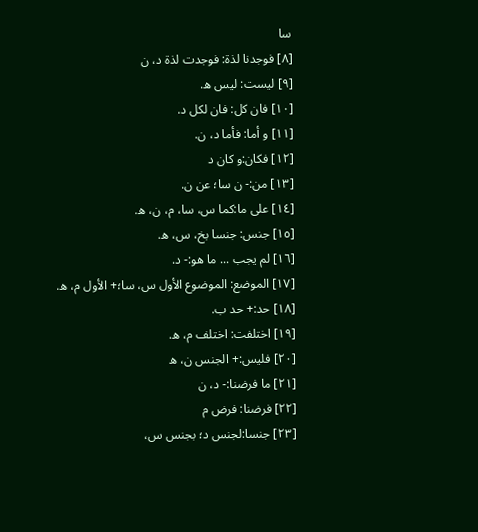سا
[٨] فوجدنا لذة: فوجدت لذة د، ن
[٩] ليست: ليس ه.
[١٠] فان كل: فان لكل د.
[١١] و أما: فأما د، ن.
[١٢] فكان:و كان د
[١٣] من:- ن سا؛ عن ن.
[١٤] على ما:كما س، سا، م، ن، ه.
[١٥] جنس: جنسا بخ، س، ه.
[١٦] لم يجب ... ما هو:- د.
[١٧] الموضع: الموضوع الأول س، سا؛+ الأول م، ه.
[١٨] حد:+ حد ب.
[١٩] اختلفت: اختلف م، ه.
[٢٠] فليس:+ الجنس ن، ه
[٢١] ما فرضنا:- د، ن
[٢٢] فرضنا: فرض م
[٢٣] جنسا:لجنس د؛ بجنس س،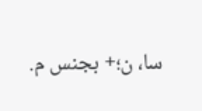سا، ن؛+ بجنس م.